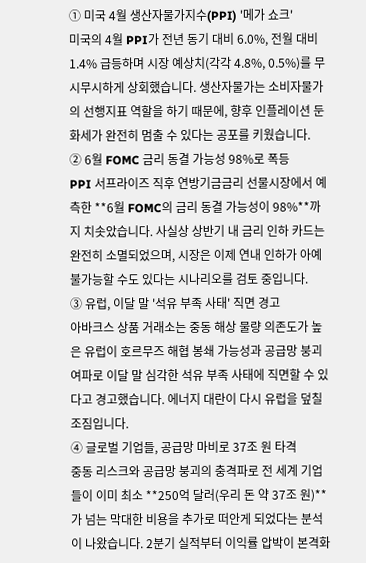① 미국 4월 생산자물가지수(PPI) '메가 쇼크'
미국의 4월 PPI가 전년 동기 대비 6.0%, 전월 대비 1.4% 급등하며 시장 예상치(각각 4.8%, 0.5%)를 무시무시하게 상회했습니다. 생산자물가는 소비자물가의 선행지표 역할을 하기 때문에, 향후 인플레이션 둔화세가 완전히 멈출 수 있다는 공포를 키웠습니다.
② 6월 FOMC 금리 동결 가능성 98%로 폭등
PPI 서프라이즈 직후 연방기금금리 선물시장에서 예측한 **6월 FOMC의 금리 동결 가능성이 98%**까지 치솟았습니다. 사실상 상반기 내 금리 인하 카드는 완전히 소멸되었으며, 시장은 이제 연내 인하가 아예 불가능할 수도 있다는 시나리오를 검토 중입니다.
③ 유럽, 이달 말 '석유 부족 사태' 직면 경고
아바크스 상품 거래소는 중동 해상 물량 의존도가 높은 유럽이 호르무즈 해협 봉쇄 가능성과 공급망 붕괴 여파로 이달 말 심각한 석유 부족 사태에 직면할 수 있다고 경고했습니다. 에너지 대란이 다시 유럽을 덮칠 조짐입니다.
④ 글로벌 기업들, 공급망 마비로 37조 원 타격
중동 리스크와 공급망 붕괴의 충격파로 전 세계 기업들이 이미 최소 **250억 달러(우리 돈 약 37조 원)**가 넘는 막대한 비용을 추가로 떠안게 되었다는 분석이 나왔습니다. 2분기 실적부터 이익률 압박이 본격화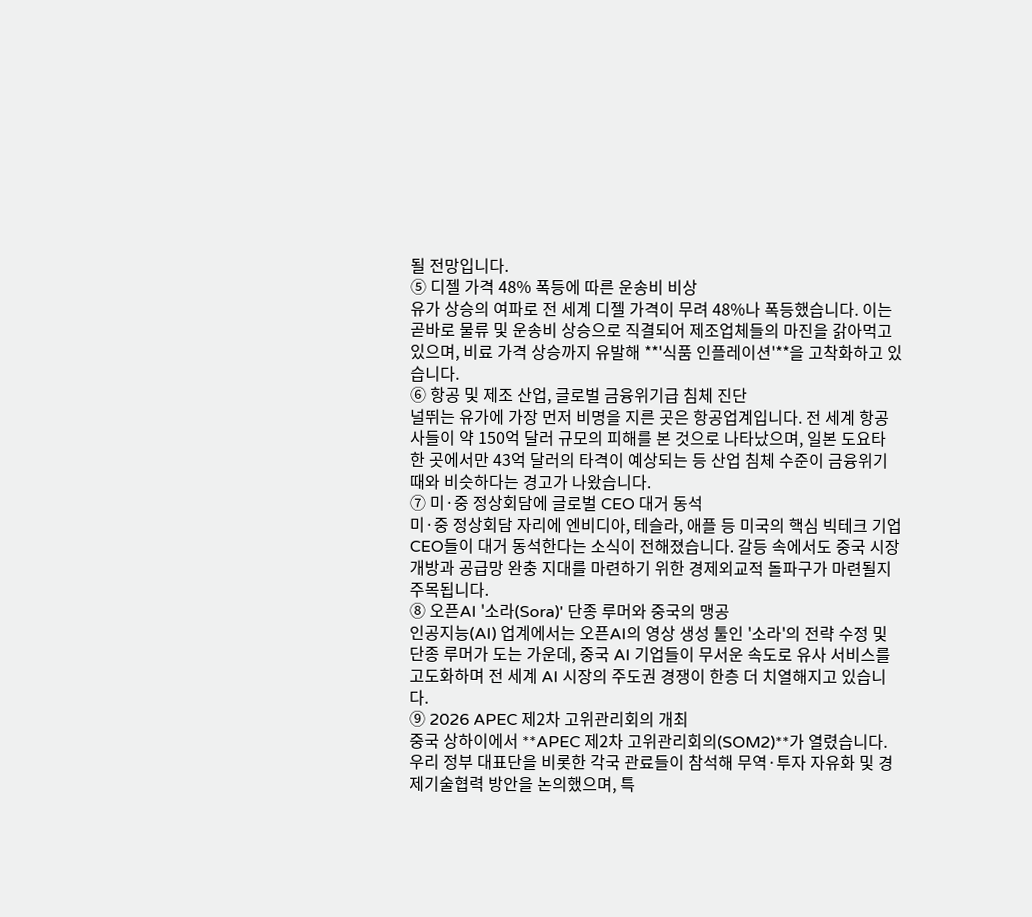될 전망입니다.
⑤ 디젤 가격 48% 폭등에 따른 운송비 비상
유가 상승의 여파로 전 세계 디젤 가격이 무려 48%나 폭등했습니다. 이는 곧바로 물류 및 운송비 상승으로 직결되어 제조업체들의 마진을 갉아먹고 있으며, 비료 가격 상승까지 유발해 **'식품 인플레이션'**을 고착화하고 있습니다.
⑥ 항공 및 제조 산업, 글로벌 금융위기급 침체 진단
널뛰는 유가에 가장 먼저 비명을 지른 곳은 항공업계입니다. 전 세계 항공사들이 약 150억 달러 규모의 피해를 본 것으로 나타났으며, 일본 도요타 한 곳에서만 43억 달러의 타격이 예상되는 등 산업 침체 수준이 금융위기 때와 비슷하다는 경고가 나왔습니다.
⑦ 미·중 정상회담에 글로벌 CEO 대거 동석
미·중 정상회담 자리에 엔비디아, 테슬라, 애플 등 미국의 핵심 빅테크 기업 CEO들이 대거 동석한다는 소식이 전해졌습니다. 갈등 속에서도 중국 시장 개방과 공급망 완충 지대를 마련하기 위한 경제외교적 돌파구가 마련될지 주목됩니다.
⑧ 오픈AI '소라(Sora)' 단종 루머와 중국의 맹공
인공지능(AI) 업계에서는 오픈AI의 영상 생성 툴인 '소라'의 전략 수정 및 단종 루머가 도는 가운데, 중국 AI 기업들이 무서운 속도로 유사 서비스를 고도화하며 전 세계 AI 시장의 주도권 경쟁이 한층 더 치열해지고 있습니다.
⑨ 2026 APEC 제2차 고위관리회의 개최
중국 상하이에서 **APEC 제2차 고위관리회의(SOM2)**가 열렸습니다. 우리 정부 대표단을 비롯한 각국 관료들이 참석해 무역·투자 자유화 및 경제기술협력 방안을 논의했으며, 특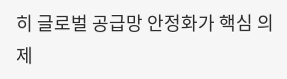히 글로벌 공급망 안정화가 핵심 의제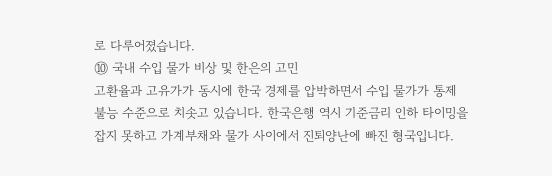로 다루어졌습니다.
⑩ 국내 수입 물가 비상 및 한은의 고민
고환율과 고유가가 동시에 한국 경제를 압박하면서 수입 물가가 통제 불능 수준으로 치솟고 있습니다. 한국은행 역시 기준금리 인하 타이밍을 잡지 못하고 가계부채와 물가 사이에서 진퇴양난에 빠진 형국입니다.